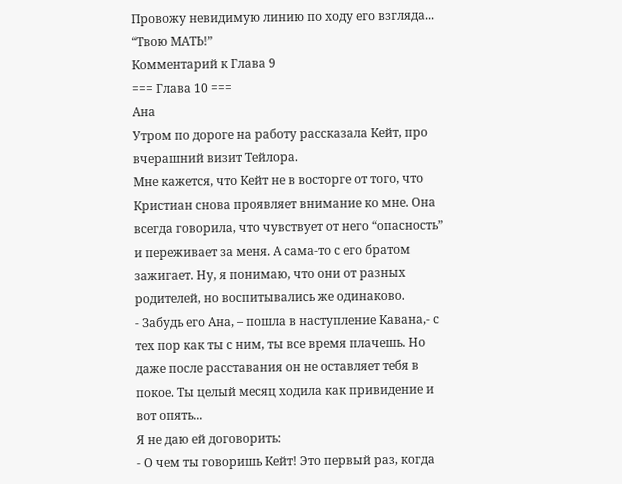Провожу невидимую линию по ходу его взгляда...
“Твою МАТЬ!”
Комментарий к Глава 9
=== Глава 10 ===
Ана
Утром по дороге на работу рассказала Кейт, про вчерашний визит Тейлора.
Мне кажется, что Кейт не в восторге от того, что Кристиан снова проявляет внимание ко мне. Она всегда говорила, что чувствует от него “опасность” и переживает за меня. А сама-то с его братом зажигает. Ну, я понимаю, что они от разных родителей, но воспитывались же одинаково.
- Забудь его Ана, – пошла в наступление Кавана,- с тех пор как ты с ним, ты все время плачешь. Но даже после расставания он не оставляет тебя в покое. Ты целый месяц ходила как привидение и вот опять...
Я не даю ей договорить:
- О чем ты говоришь Кейт! Это первый раз, когда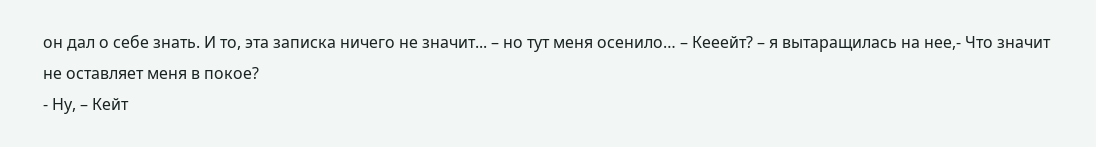он дал о себе знать. И то, эта записка ничего не значит... – но тут меня осенило… – Кееейт? – я вытаращилась на нее,- Что значит не оставляет меня в покое?
- Ну, – Кейт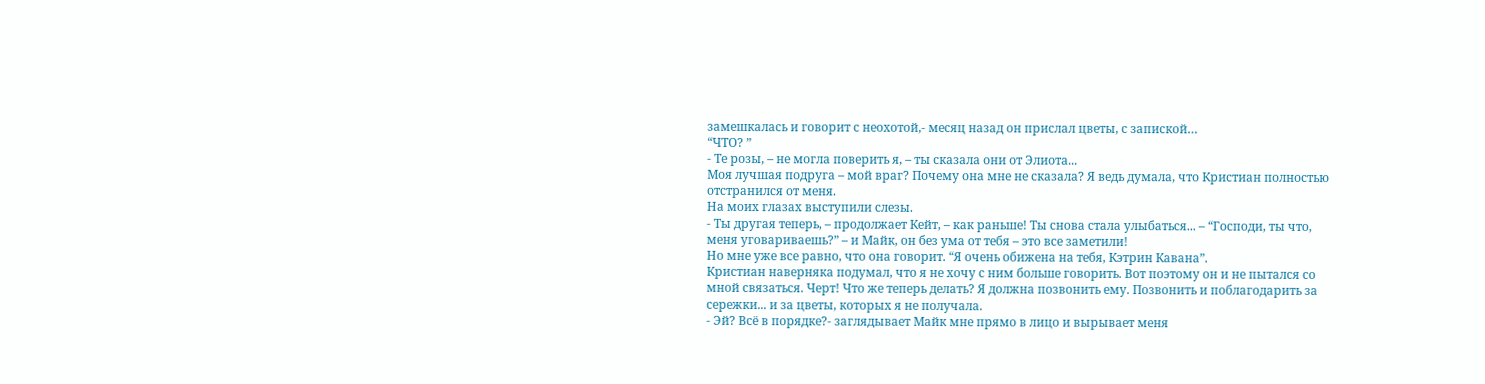замешкалась и говорит с неохотой,- месяц назад он прислал цветы, с запиской…
“ЧТО? ”
- Те розы, – не могла поверить я, – ты сказала они от Элиота...
Моя лучшая подруга – мой враг? Почему она мне не сказала? Я ведь думала, что Кристиан полностью отстранился от меня.
На моих глазах выступили слезы.
- Ты другая теперь, – продолжает Кейт, – как раньше! Ты снова стала улыбаться... – “Господи, ты что, меня уговариваешь?” – и Майк, он без ума от тебя – это все заметили!
Но мне уже все равно, что она говорит. “Я очень обижена на тебя, Кэтрин Кавана”.
Кристиан наверняка подумал, что я не хочу с ним больше говорить. Вот поэтому он и не пытался со мной связаться. Черт! Что же теперь делать? Я должна позвонить ему. Позвонить и поблагодарить за сережки... и за цветы, которых я не получала.
- Эй? Всё в порядке?- заглядывает Майк мне прямо в лицо и вырывает меня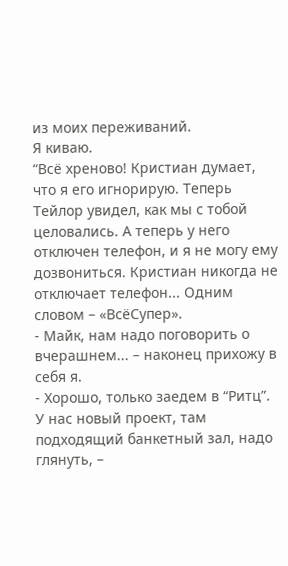из моих переживаний.
Я киваю.
“Всё хреново! Кристиан думает, что я его игнорирую. Теперь Тейлор увидел, как мы с тобой целовались. А теперь у него отключен телефон, и я не могу ему дозвониться. Кристиан никогда не отключает телефон... Одним словом – «ВсёСупер».
- Майк, нам надо поговорить о вчерашнем... – наконец прихожу в себя я.
- Хорошо, только заедем в “Ритц”. У нас новый проект, там подходящий банкетный зал, надо глянуть, –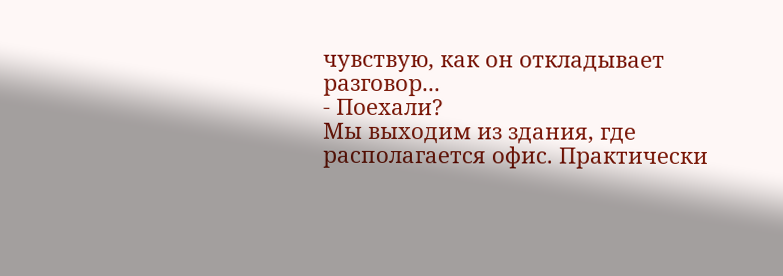чувствую, как он откладывает разговор...
- Поехали?
Мы выходим из здания, где располагается офис. Практически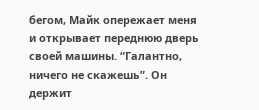бегом, Майк опережает меня и открывает переднюю дверь своей машины. “Галантно, ничего не скажешь”. Он держит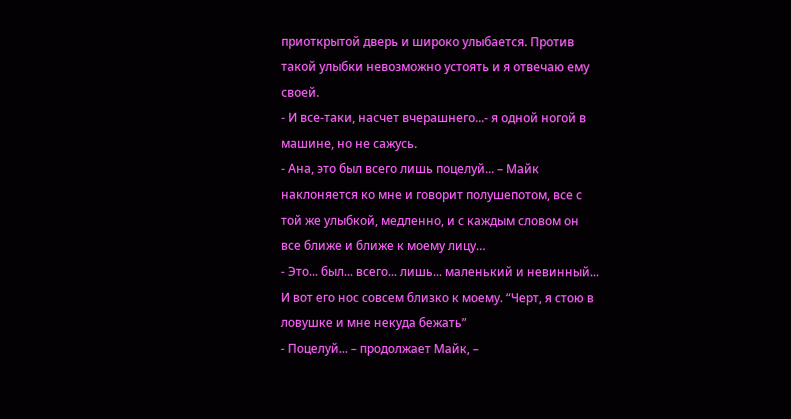приоткрытой дверь и широко улыбается. Против такой улыбки невозможно устоять и я отвечаю ему своей.
- И все-таки, насчет вчерашнего...- я одной ногой в машине, но не сажусь.
- Ана, это был всего лишь поцелуй... – Майк наклоняется ко мне и говорит полушепотом, все с той же улыбкой, медленно, и с каждым словом он все ближе и ближе к моему лицу…
- Это... был... всего... лишь... маленький и невинный...
И вот его нос совсем близко к моему. “Черт, я стою в ловушке и мне некуда бежать”
- Поцелуй... – продолжает Майк, –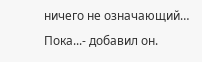ничего не означающий… Пока...- добавил он.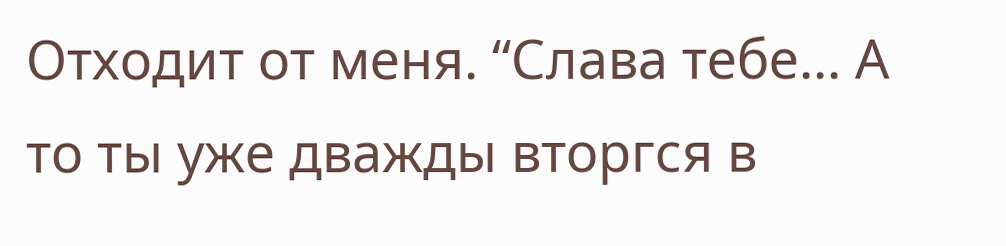Отходит от меня. “Слава тебе... А то ты уже дважды вторгся в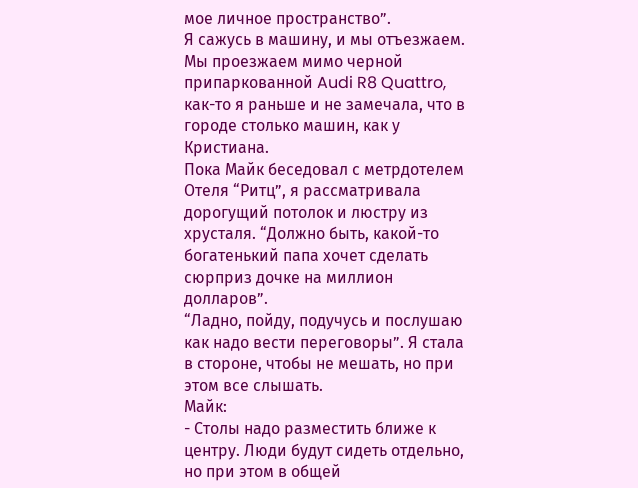мое личное пространство”.
Я сажусь в машину, и мы отъезжаем. Мы проезжаем мимо черной припаркованной Audi R8 Quattro, как-то я раньше и не замечала, что в городе столько машин, как у Кристиана.
Пока Майк беседовал с метрдотелем Отеля “Ритц”, я рассматривала дорогущий потолок и люстру из хрусталя. “Должно быть, какой-то богатенький папа хочет сделать сюрприз дочке на миллион долларов”.
“Ладно, пойду, подучусь и послушаю как надо вести переговоры”. Я стала в стороне, чтобы не мешать, но при этом все слышать.
Майк:
- Столы надо разместить ближе к центру. Люди будут сидеть отдельно, но при этом в общей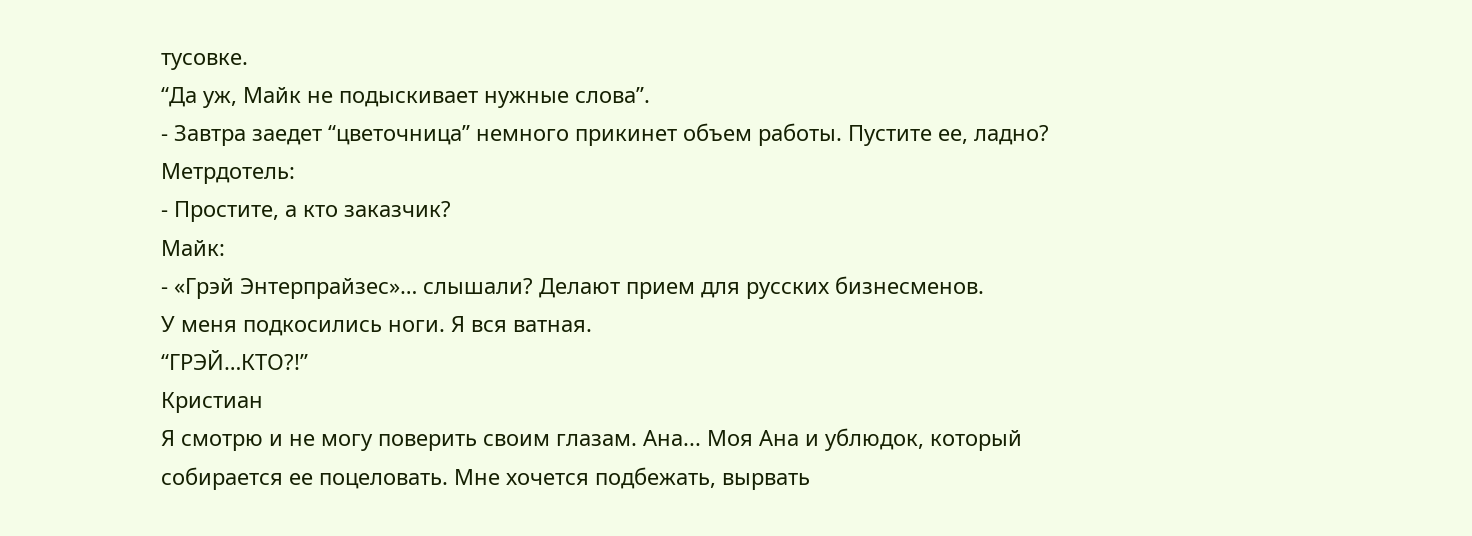тусовке.
“Да уж, Майк не подыскивает нужные слова”.
- Завтра заедет “цветочница” немного прикинет объем работы. Пустите ее, ладно?
Метрдотель:
- Простите, а кто заказчик?
Майк:
- «Грэй Энтерпрайзес»… слышали? Делают прием для русских бизнесменов.
У меня подкосились ноги. Я вся ватная.
“ГРЭЙ…КТО?!”
Кристиан
Я смотрю и не могу поверить своим глазам. Ана... Моя Ана и ублюдок, который собирается ее поцеловать. Мне хочется подбежать, вырвать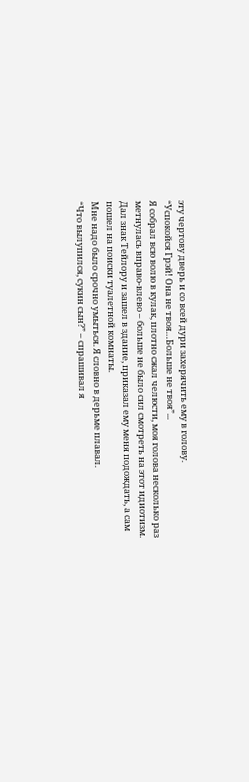эту чертову дверь и со всей дури захерячить ему в голову.
“Успокойся Грэй! Она не твоя…Больше не твоя”...
Я собрал всю волю в кулак, плотно сжал челюсти, моя голова несколько раз метнулась вправо-влево – больше не было сил смотреть на этот идиотизм. Дал знак Тейлору и зашел в здание, приказал ему меня подождать, а сам пошел на поиски туалетной комнаты.
Мне надо было срочно умыться. Я словно в дерьме плавал.
“Что вылупился, сукин сын?” – спрашивал я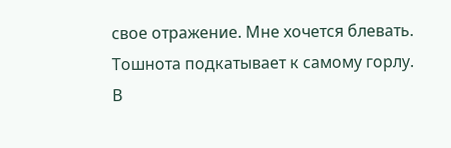свое отражение. Мне хочется блевать. Тошнота подкатывает к самому горлу. В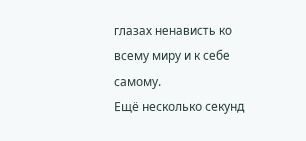глазах ненависть ко всему миру и к себе самому.
Ещё несколько секунд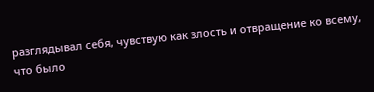разглядывал себя, чувствую как злость и отвращение ко всему, что было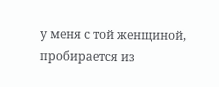у меня с той женщиной, пробирается из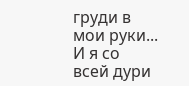груди в мои руки... И я со всей дури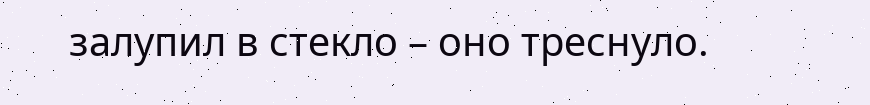залупил в стекло – оно треснуло.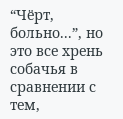“Чёрт, больно...”, но это все хрень собачья в сравнении с тем,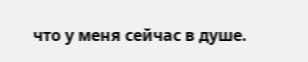что у меня сейчас в душе.